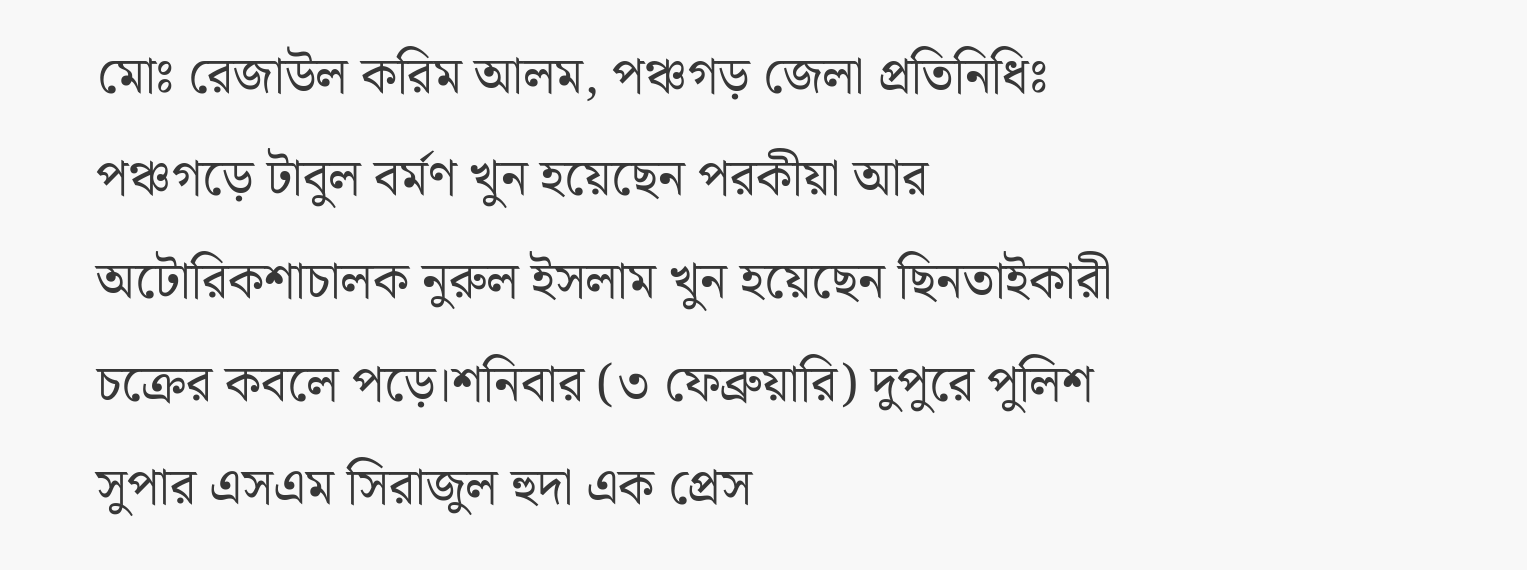মোঃ রেজাউল করিম আলম, পঞ্চগড় জেলা প্রতিনিধিঃ পঞ্চগড়ে টাবুল বর্মণ খুন হয়েছেন পরকীয়া আর অটোরিকশাচালক নুরুল ইসলাম খুন হয়েছেন ছিনতাইকারী চক্রের কবলে পড়ে।শনিবার (৩ ফেব্রুয়ারি) দুপুরে পুলিশ সুপার এসএম সিরাজুল হুদা এক প্রেস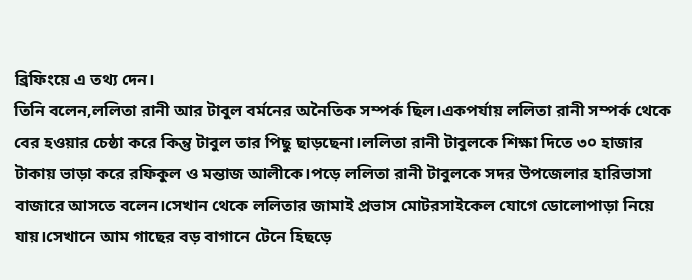ব্রিফিংয়ে এ তথ্য দেন।
তিনি বলেন,ললিতা রানী আর টাবুল বর্মনের অনৈতিক সম্পর্ক ছিল।একপর্যায় ললিতা রানী সম্পর্ক থেকে বের হওয়ার চেষ্ঠা করে কিন্তু টাবুল তার পিছু ছাড়ছেনা।ললিতা রানী টাবুলকে শিক্ষা দিতে ৩০ হাজার টাকায় ভাড়া করে রফিকুল ও মন্তাজ আলীকে।পড়ে ললিতা রানী টাবুলকে সদর উপজেলার হারিভাসা বাজারে আসতে বলেন।সেখান থেকে ললিতার জামাই প্রভাস মোটরসাইকেল যোগে ডোলোপাড়া নিয়ে যায়।সেখানে আম গাছের বড় বাগানে টেনে হিছড়ে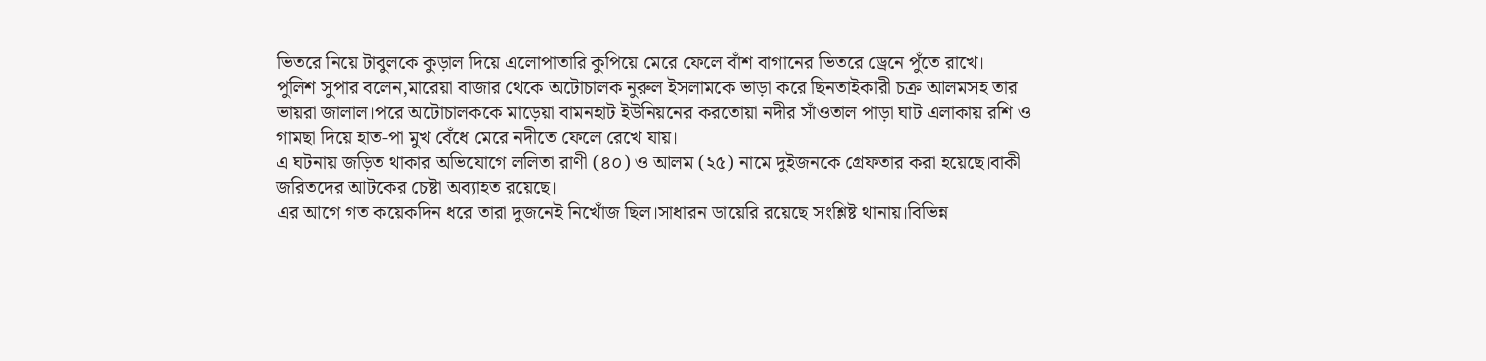ভিতরে নিয়ে টাবুলকে কুড়াল দিয়ে এলোপাতারি কুপিয়ে মেরে ফেলে বাঁশ বাগানের ভিতরে ড্রেনে পুঁতে রাখে।
পুলিশ সুপার বলেন,মারেয়া বাজার থেকে অটোচালক নুরুল ইসলামকে ভাড়া করে ছিনতাইকারী চক্র আলমসহ তার ভায়রা জালাল।পরে অটোচালককে মাড়েয়া বামনহাট ইউনিয়নের করতোয়া নদীর সাঁওতাল পাড়া ঘাট এলাকায় রশি ও গামছা দিয়ে হাত-পা মুখ বেঁধে মেরে নদীতে ফেলে রেখে যায়।
এ ঘটনায় জড়িত থাকার অভিযোগে ললিতা রাণী (৪০) ও আলম (২৫) নামে দুইজনকে গ্রেফতার করা হয়েছে।বাকী জরিতদের আটকের চেষ্টা অব্যাহত রয়েছে।
এর আগে গত কয়েকদিন ধরে তারা দুজনেই নিখোঁজ ছিল।সাধারন ডায়েরি রয়েছে সংশ্লিষ্ট থানায়।বিভিন্ন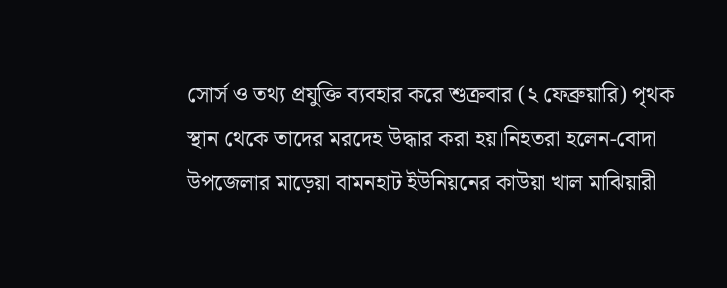সোর্স ও তথ্য প্রযুক্তি ব্যবহার করে শুক্রবার (২ ফেব্রুয়ারি) পৃথক স্থান থেকে তাদের মরদেহ উদ্ধার করা হয়।নিহতরা হলেন-বোদা উপজেলার মাড়েয়া বামনহাট ইউনিয়নের কাউয়া খাল মাঝিয়ারী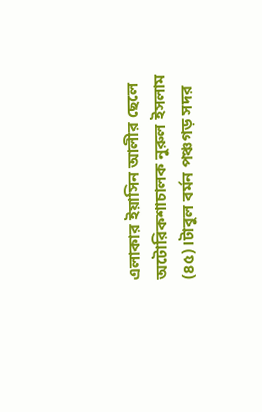এলাকার ইয়াসিন আলীর ছেলে অটোরিকশাচালক নুরুল ইসলাম (৪৫)।টাবুল বর্মন পঞ্চগড় সদর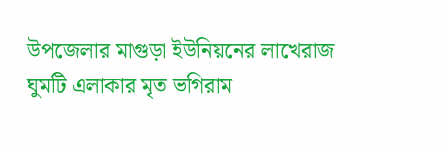উপজেলার মাগুড়া ইউনিয়নের লাখেরাজ ঘুমটি এলাকার মৃত ভগিরাম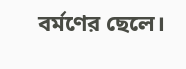বর্মণের ছেলে।